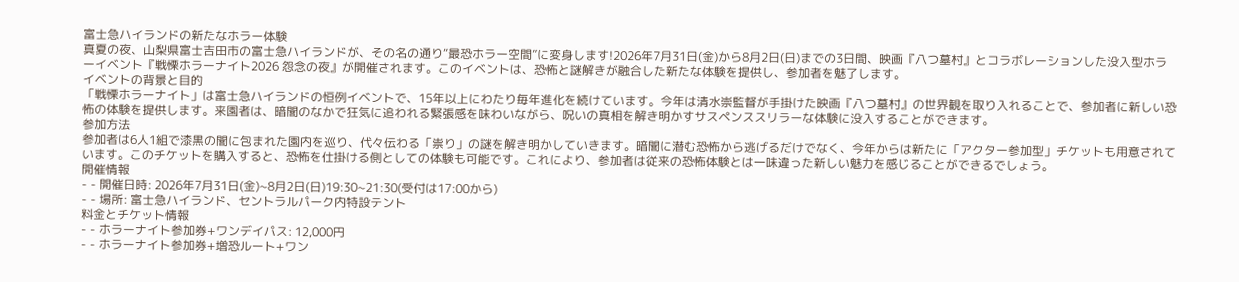富士急ハイランドの新たなホラー体験
真夏の夜、山梨県富士吉田市の富士急ハイランドが、その名の通り“最恐ホラー空間”に変身します!2026年7月31日(金)から8月2日(日)までの3日間、映画『八つ墓村』とコラボレーションした没入型ホラーイベント『戦慄ホラーナイト2026 怨念の夜』が開催されます。このイベントは、恐怖と謎解きが融合した新たな体験を提供し、参加者を魅了します。
イベントの背景と目的
「戦慄ホラーナイト」は富士急ハイランドの恒例イベントで、15年以上にわたり毎年進化を続けています。今年は清水崇監督が手掛けた映画『八つ墓村』の世界観を取り入れることで、参加者に新しい恐怖の体験を提供します。来園者は、暗闇のなかで狂気に追われる緊張感を味わいながら、呪いの真相を解き明かすサスペンススリラーな体験に没入することができます。
参加方法
参加者は6人1組で漆黒の闇に包まれた園内を巡り、代々伝わる「祟り」の謎を解き明かしていきます。暗闇に潜む恐怖から逃げるだけでなく、今年からは新たに「アクター参加型」チケットも用意されています。このチケットを購入すると、恐怖を仕掛ける側としての体験も可能です。これにより、参加者は従来の恐怖体験とは一味違った新しい魅力を感じることができるでしょう。
開催情報
- - 開催日時: 2026年7月31日(金)~8月2日(日)19:30~21:30(受付は17:00から)
- - 場所: 富士急ハイランド、セントラルパーク内特設テント
料金とチケット情報
- - ホラーナイト参加券+ワンデイパス: 12,000円
- - ホラーナイト参加券+増恐ルート+ワン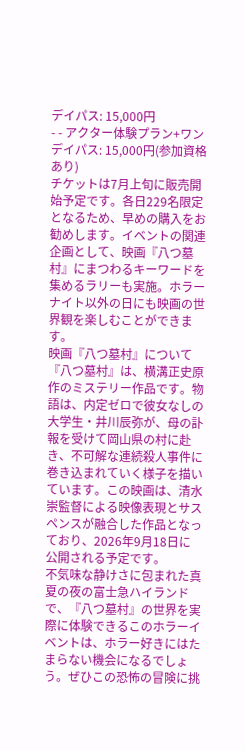デイパス: 15,000円
- - アクター体験プラン+ワンデイパス: 15,000円(参加資格あり)
チケットは7月上旬に販売開始予定です。各日229名限定となるため、早めの購入をお勧めします。イベントの関連企画として、映画『八つ墓村』にまつわるキーワードを集めるラリーも実施。ホラーナイト以外の日にも映画の世界観を楽しむことができます。
映画『八つ墓村』について
『八つ墓村』は、横溝正史原作のミステリー作品です。物語は、内定ゼロで彼女なしの大学生・井川辰弥が、母の訃報を受けて岡山県の村に赴き、不可解な連続殺人事件に巻き込まれていく様子を描いています。この映画は、清水崇監督による映像表現とサスペンスが融合した作品となっており、2026年9月18日に公開される予定です。
不気味な静けさに包まれた真夏の夜の富士急ハイランドで、『八つ墓村』の世界を実際に体験できるこのホラーイベントは、ホラー好きにはたまらない機会になるでしょう。ぜひこの恐怖の冒険に挑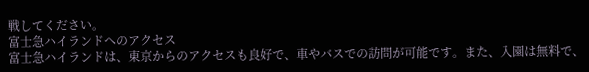戦してください。
富士急ハイランドへのアクセス
富士急ハイランドは、東京からのアクセスも良好で、車やバスでの訪問が可能です。また、入園は無料で、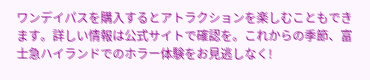ワンデイパスを購入するとアトラクションを楽しむこともできます。詳しい情報は公式サイトで確認を。これからの季節、富士急ハイランドでのホラー体験をお見逃しなく!